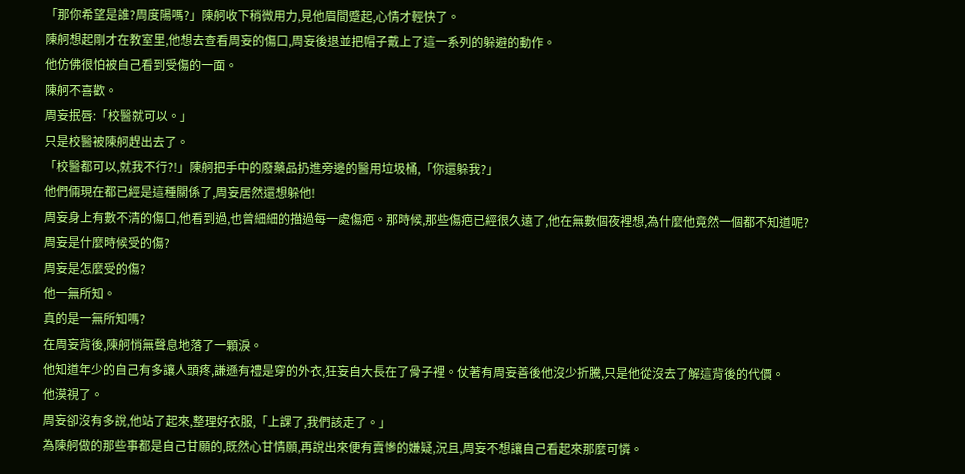「那你希望是誰?周度陽嗎?」陳舸收下稍微用力,見他眉間蹙起,心情才輕快了。
陳舸想起剛才在教室里,他想去查看周妄的傷口,周妄後退並把帽子戴上了這一系列的躲避的動作。
他仿佛很怕被自己看到受傷的一面。
陳舸不喜歡。
周妄抿唇:「校醫就可以。」
只是校醫被陳舸趕出去了。
「校醫都可以,就我不行?!」陳舸把手中的廢藥品扔進旁邊的醫用垃圾桶,「你還躲我?」
他們倆現在都已經是這種關係了,周妄居然還想躲他!
周妄身上有數不清的傷口,他看到過,也曾細細的描過每一處傷疤。那時候,那些傷疤已經很久遠了,他在無數個夜裡想,為什麼他竟然一個都不知道呢?
周妄是什麼時候受的傷?
周妄是怎麼受的傷?
他一無所知。
真的是一無所知嗎?
在周妄背後,陳舸悄無聲息地落了一顆淚。
他知道年少的自己有多讓人頭疼,謙遜有禮是穿的外衣,狂妄自大長在了骨子裡。仗著有周妄善後他沒少折騰,只是他從沒去了解這背後的代價。
他漠視了。
周妄卻沒有多說,他站了起來,整理好衣服,「上課了,我們該走了。」
為陳舸做的那些事都是自己甘願的,既然心甘情願,再說出來便有賣慘的嫌疑,況且,周妄不想讓自己看起來那麼可憐。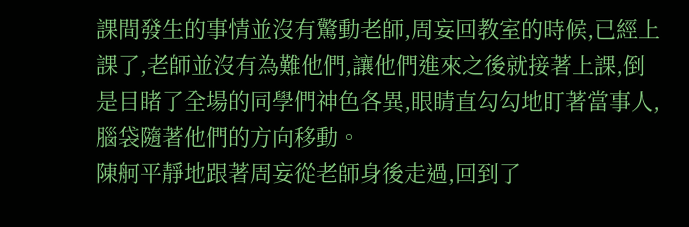課間發生的事情並沒有驚動老師,周妄回教室的時候,已經上課了,老師並沒有為難他們,讓他們進來之後就接著上課,倒是目睹了全場的同學們神色各異,眼睛直勾勾地盯著當事人,腦袋隨著他們的方向移動。
陳舸平靜地跟著周妄從老師身後走過,回到了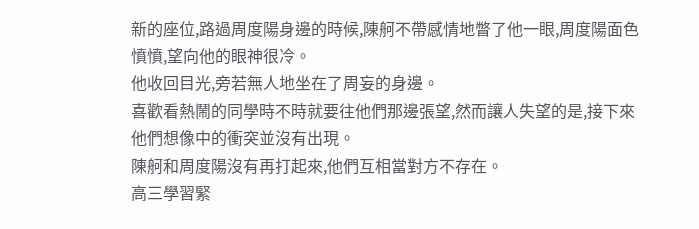新的座位,路過周度陽身邊的時候,陳舸不帶感情地瞥了他一眼,周度陽面色憤憤,望向他的眼神很冷。
他收回目光,旁若無人地坐在了周妄的身邊。
喜歡看熱鬧的同學時不時就要往他們那邊張望,然而讓人失望的是,接下來他們想像中的衝突並沒有出現。
陳舸和周度陽沒有再打起來,他們互相當對方不存在。
高三學習緊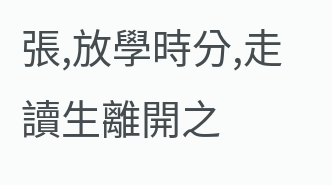張,放學時分,走讀生離開之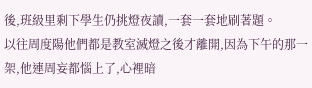後,班級里剩下學生仍挑燈夜讀,一套一套地刷著題。
以往周度陽他們都是教室滅燈之後才離開,因為下午的那一架,他連周妄都惱上了,心裡暗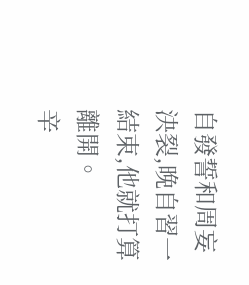自發誓和周妄決裂,晚自習一結束,他就打算離開。
辛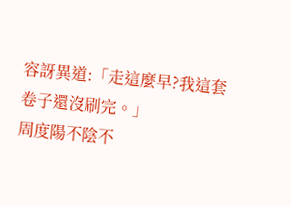容訝異道:「走這麼早?我這套卷子還沒刷完。」
周度陽不陰不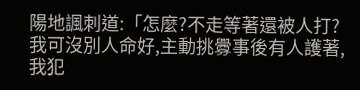陽地諷刺道:「怎麼?不走等著還被人打?我可沒別人命好,主動挑釁事後有人護著,我犯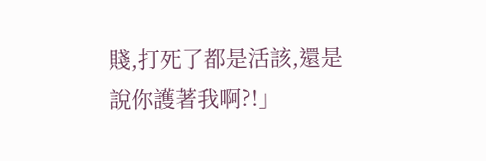賤,打死了都是活該,還是說你護著我啊?!」